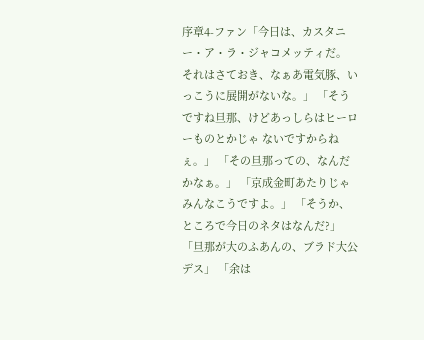序章4-ファン「今日は、カスタニー・ア・ラ・ジャコメッティだ。 それはさておき、なぁあ電気豚、いっこうに展開がないな。」 「そうですね旦那、けどあっしらはヒーローものとかじゃ ないですからねぇ。」 「その旦那っての、なんだかなぁ。」 「京成金町あたりじゃみんなこうですよ。」 「そうか、ところで今日のネタはなんだ?」 「旦那が大のふあんの、ブラド大公デス」 「余は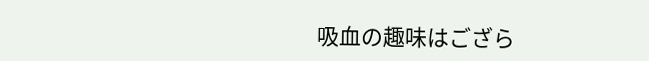吸血の趣味はござら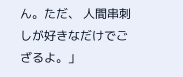ん。ただ、 人間串刺しが好きなだけでござるよ。」